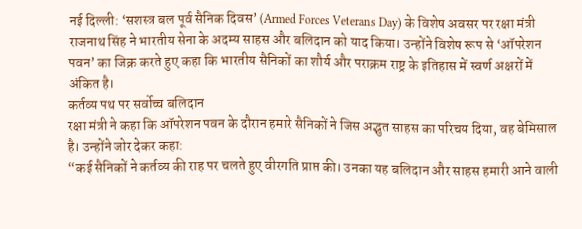नई दिल्ली: ‘सशस्त्र बल पूर्व सैनिक दिवस’ (Armed Forces Veterans Day) के विशेष अवसर पर रक्षा मंत्री राजनाथ सिंह ने भारतीय सेना के अदम्य साहस और बलिदान को याद किया। उन्होंने विशेष रूप से ‘ऑपरेशन पवन’ का जिक्र करते हुए कहा कि भारतीय सैनिकों का शौर्य और पराक्रम राष्ट्र के इतिहास में स्वर्ण अक्षरों में अंकित है।
कर्तव्य पथ पर सर्वोच्च बलिदान
रक्षा मंत्री ने कहा कि ऑपरेशन पवन के दौरान हमारे सैनिकों ने जिस अद्भुत साहस का परिचय दिया, वह बेमिसाल है। उन्होंने जोर देकर कहा:
“कई सैनिकों ने कर्तव्य की राह पर चलते हुए वीरगति प्राप्त की। उनका यह बलिदान और साहस हमारी आने वाली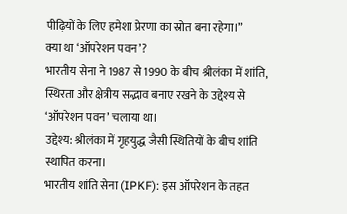पीढ़ियों के लिए हमेशा प्रेरणा का स्रोत बना रहेगा।”
क्या था ‘ऑपरेशन पवन’?
भारतीय सेना ने 1987 से 1990 के बीच श्रीलंका में शांति, स्थिरता और क्षेत्रीय सद्भाव बनाए रखने के उद्देश्य से ‘ऑपरेशन पवन’ चलाया था।
उद्देश्य: श्रीलंका में गृहयुद्ध जैसी स्थितियों के बीच शांति स्थापित करना।
भारतीय शांति सेना (IPKF): इस ऑपरेशन के तहत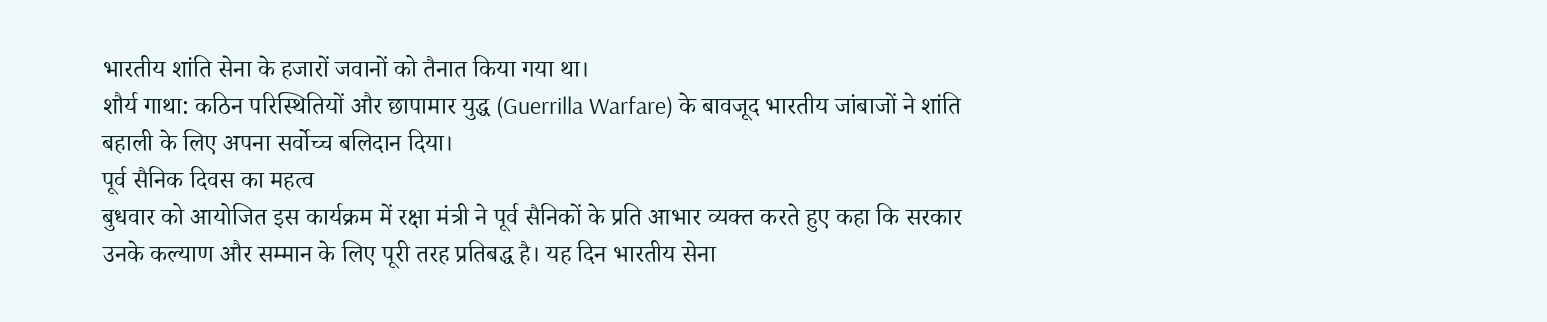भारतीय शांति सेना के हजारों जवानों को तैनात किया गया था।
शौर्य गाथा: कठिन परिस्थितियों और छापामार युद्ध (Guerrilla Warfare) के बावजूद भारतीय जांबाजों ने शांति बहाली के लिए अपना सर्वोच्च बलिदान दिया।
पूर्व सैनिक दिवस का महत्व
बुधवार को आयोजित इस कार्यक्रम में रक्षा मंत्री ने पूर्व सैनिकों के प्रति आभार व्यक्त करते हुए कहा कि सरकार उनके कल्याण और सम्मान के लिए पूरी तरह प्रतिबद्ध है। यह दिन भारतीय सेना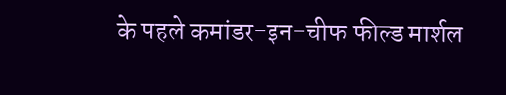के पहले कमांडर-इन-चीफ फील्ड मार्शल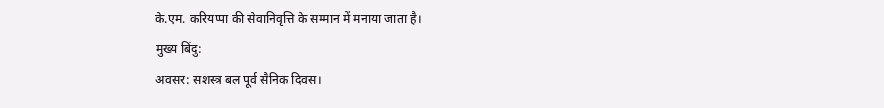के.एम. करियप्पा की सेवानिवृत्ति के सम्मान में मनाया जाता है।
मुख्य बिंदु:
अवसर: सशस्त्र बल पूर्व सैनिक दिवस।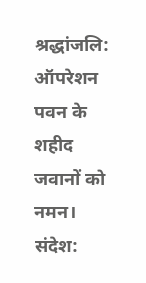श्रद्धांजलि: ऑपरेशन पवन के शहीद जवानों को नमन।
संदेश: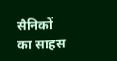सैनिकों का साहस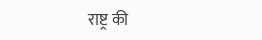राष्ट्र की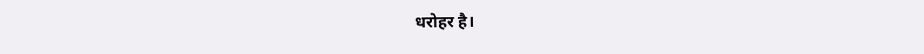धरोहर है।